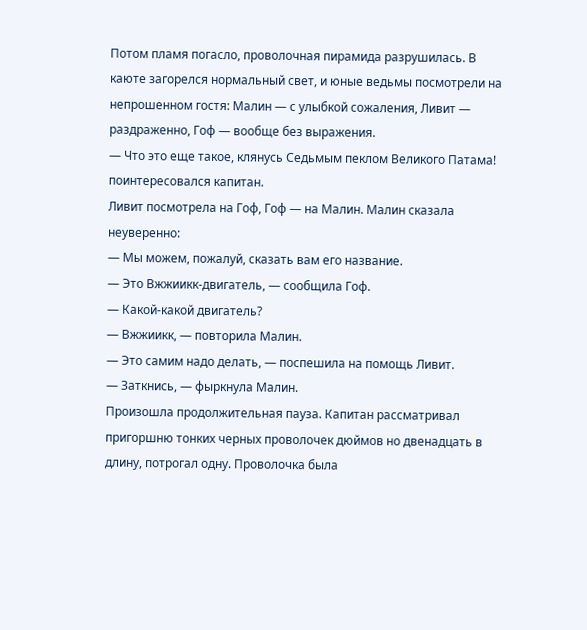Потом пламя погасло, проволочная пирамида разрушилась. В каюте загорелся нормальный свет, и юные ведьмы посмотрели на непрошенном гостя: Малин — с улыбкой сожаления, Ливит — раздраженно, Гоф — вообще без выражения.
— Что это еще такое, клянусь Седьмым пеклом Великого Патама! поинтересовался капитан.
Ливит посмотрела на Гоф, Гоф — на Малин. Малин сказала неуверенно:
— Мы можем, пожалуй, сказать вам его название.
— Это Вжжиикк-двигатель, — сообщила Гоф.
— Какой-какой двигатель?
— Вжжиикк, — повторила Малин.
— Это самим надо делать, — поспешила на помощь Ливит.
— Заткнись, — фыркнула Малин.
Произошла продолжительная пауза. Капитан рассматривал пригоршню тонких черных проволочек дюймов но двенадцать в длину, потрогал одну. Проволочка была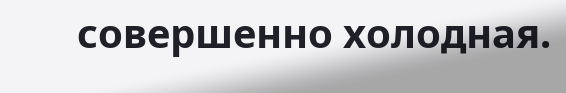совершенно холодная.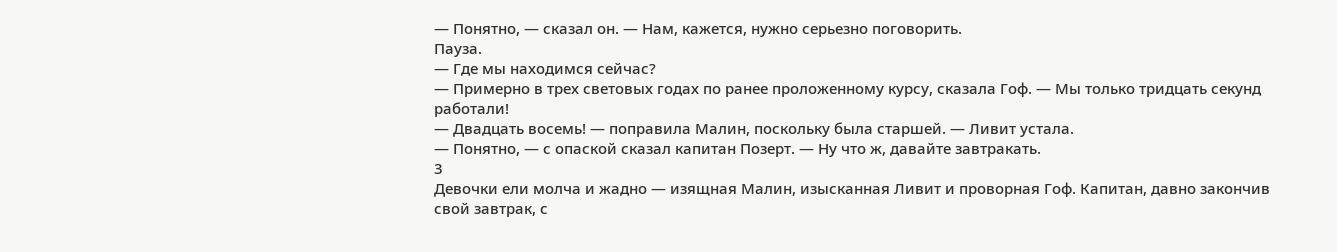— Понятно, — сказал он. — Нам, кажется, нужно серьезно поговорить.
Пауза.
— Где мы находимся сейчас?
— Примерно в трех световых годах по ранее проложенному курсу, сказала Гоф. — Мы только тридцать секунд работали!
— Двадцать восемь! — поправила Малин, поскольку была старшей. — Ливит устала.
— Понятно, — с опаской сказал капитан Позерт. — Ну что ж, давайте завтракать.
3
Девочки ели молча и жадно — изящная Малин, изысканная Ливит и проворная Гоф. Капитан, давно закончив свой завтрак, с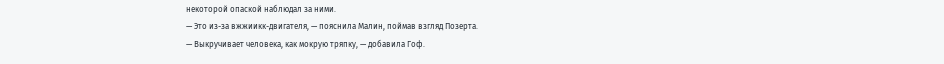некоторой опаской наблюдал за ними.
— Это из-за вжжиикк-двигателя, — пояснила Малин, поймав взгляд Позерта.
— Выкручивает человека, как мокрую тряпку, — добавила Гоф.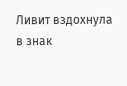Ливит вздохнула в знак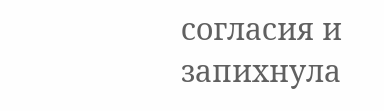согласия и запихнула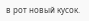в рот новый кусок.